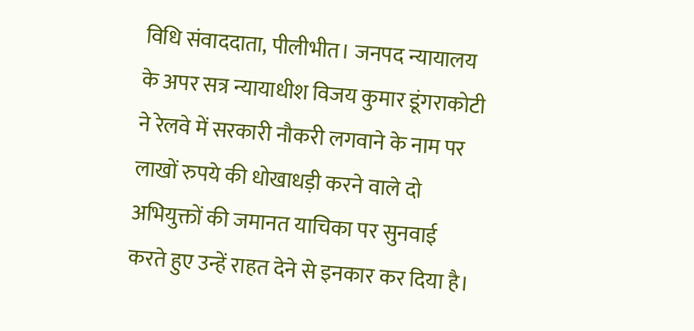विधि संवाददाता, पीलीभीत। जनपद न्यायालय के अपर सत्र न्यायाधीश विजय कुमार डूंगराकोटी ने रेलवे में सरकारी नौकरी लगवाने के नाम पर लाखों रुपये की धोखाधड़ी करने वाले दो अभियुक्तों की जमानत याचिका पर सुनवाई करते हुए उन्हें राहत देने से इनकार कर दिया है।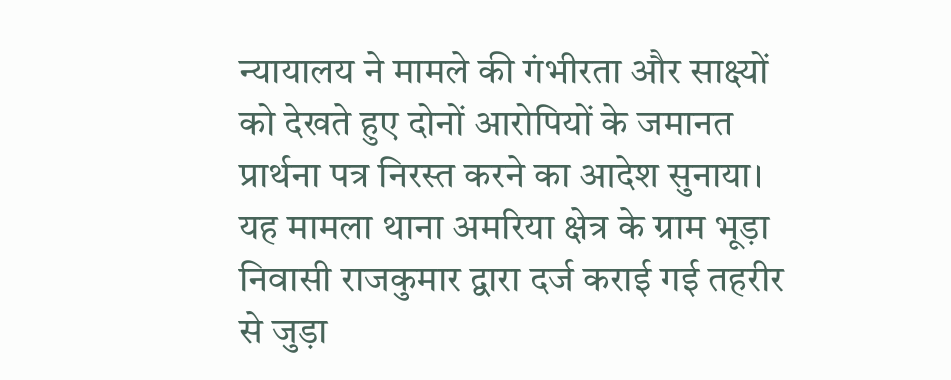न्यायालय ने मामले की गंभीरता और साक्ष्यों को देखते हुए दोनों आरोपियों के जमानत प्रार्थना पत्र निरस्त करने का आदेश सुनाया। यह मामला थाना अमरिया क्षेत्र के ग्राम भूड़ा निवासी राजकुमार द्वारा दर्ज कराई गई तहरीर से जुड़ा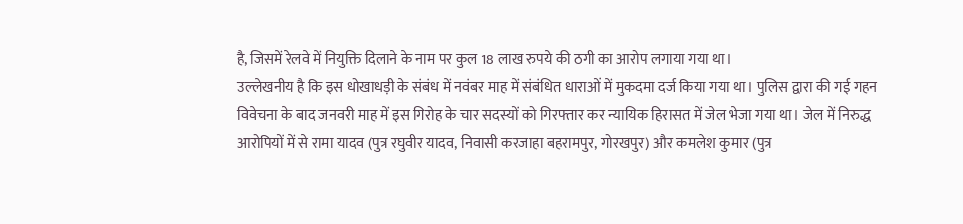है, जिसमें रेलवे में नियुक्ति दिलाने के नाम पर कुल 18 लाख रुपये की ठगी का आरोप लगाया गया था।
उल्लेखनीय है कि इस धोखाधड़ी के संबंध में नवंबर माह में संबंधित धाराओं में मुकदमा दर्ज किया गया था। पुलिस द्वारा की गई गहन विवेचना के बाद जनवरी माह में इस गिरोह के चार सदस्यों को गिरफ्तार कर न्यायिक हिरासत में जेल भेजा गया था। जेल में निरुद्ध आरोपियों में से रामा यादव (पुत्र रघुवीर यादव, निवासी करजाहा बहरामपुर, गोरखपुर) और कमलेश कुमार (पुत्र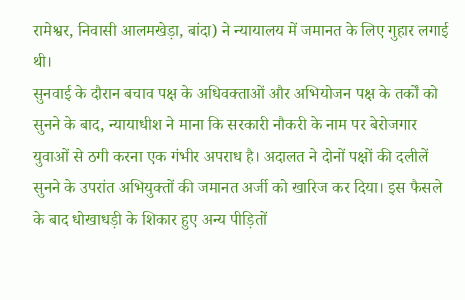रामेश्वर, निवासी आलमखेड़ा, बांदा) ने न्यायालय में जमानत के लिए गुहार लगाई थी।
सुनवाई के दौरान बचाव पक्ष के अधिवक्ताओं और अभियोजन पक्ष के तर्कों को सुनने के बाद, न्यायाधीश ने माना कि सरकारी नौकरी के नाम पर बेरोजगार युवाओं से ठगी करना एक गंभीर अपराध है। अदालत ने दोनों पक्षों की दलीलें सुनने के उपरांत अभियुक्तों की जमानत अर्जी को खारिज कर दिया। इस फैसले के बाद धोखाधड़ी के शिकार हुए अन्य पीड़ितों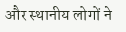और स्थानीय लोगों ने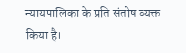न्यायपालिका के प्रति संतोष व्यक्त किया है।